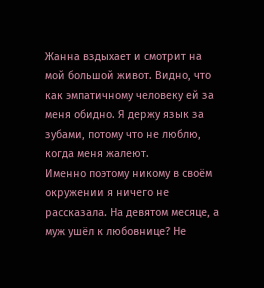Жанна вздыхает и смотрит на мой большой живот. Видно, что как эмпатичному человеку ей за меня обидно. Я держу язык за зубами, потому что не люблю, когда меня жалеют.
Именно поэтому никому в своём окружении я ничего не рассказала. На девятом месяце, а муж ушёл к любовнице? Не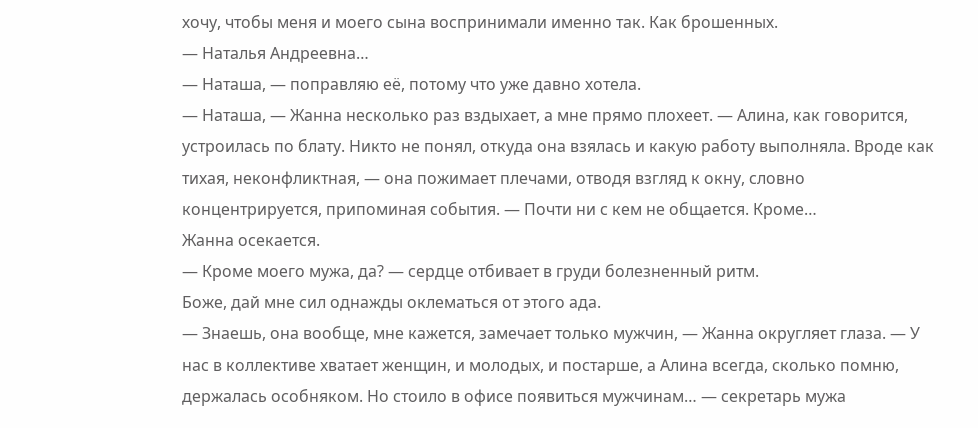хочу, чтобы меня и моего сына воспринимали именно так. Как брошенных.
— Наталья Андреевна…
— Наташа, — поправляю её, потому что уже давно хотела.
— Наташа, — Жанна несколько раз вздыхает, а мне прямо плохеет. — Алина, как говорится, устроилась по блату. Никто не понял, откуда она взялась и какую работу выполняла. Вроде как тихая, неконфликтная, — она пожимает плечами, отводя взгляд к окну, словно концентрируется, припоминая события. — Почти ни с кем не общается. Кроме…
Жанна осекается.
— Кроме моего мужа, да? — сердце отбивает в груди болезненный ритм.
Боже, дай мне сил однажды оклематься от этого ада.
— Знаешь, она вообще, мне кажется, замечает только мужчин, — Жанна округляет глаза. — У нас в коллективе хватает женщин, и молодых, и постарше, а Алина всегда, сколько помню, держалась особняком. Но стоило в офисе появиться мужчинам… — секретарь мужа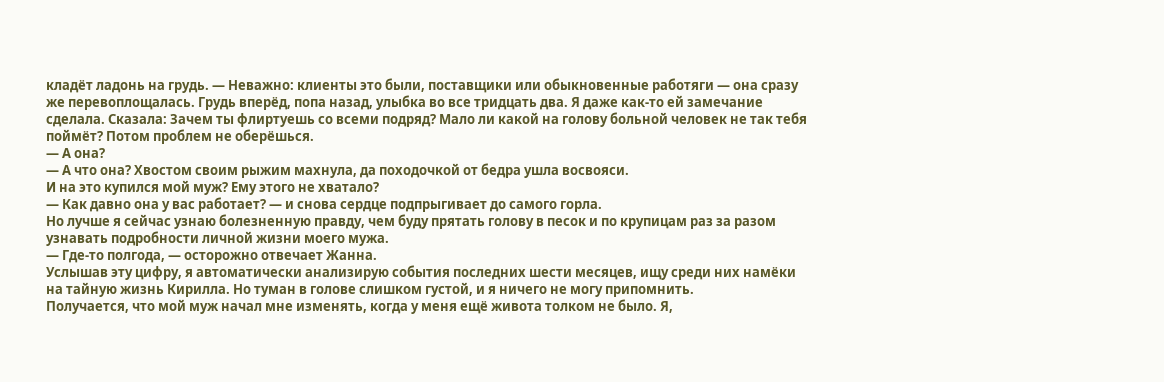кладёт ладонь на грудь. — Неважно: клиенты это были, поставщики или обыкновенные работяги — она сразу же перевоплощалась. Грудь вперёд, попа назад, улыбка во все тридцать два. Я даже как-то ей замечание сделала. Сказала: Зачем ты флиртуешь со всеми подряд? Мало ли какой на голову больной человек не так тебя поймёт? Потом проблем не оберёшься.
— А она?
— А что она? Хвостом своим рыжим махнула, да походочкой от бедра ушла восвояси.
И на это купился мой муж? Ему этого не хватало?
— Как давно она у вас работает? — и снова сердце подпрыгивает до самого горла.
Но лучше я сейчас узнаю болезненную правду, чем буду прятать голову в песок и по крупицам раз за разом узнавать подробности личной жизни моего мужа.
— Где-то полгода, — осторожно отвечает Жанна.
Услышав эту цифру, я автоматически анализирую события последних шести месяцев, ищу среди них намёки на тайную жизнь Кирилла. Но туман в голове слишком густой, и я ничего не могу припомнить.
Получается, что мой муж начал мне изменять, когда у меня ещё живота толком не было. Я,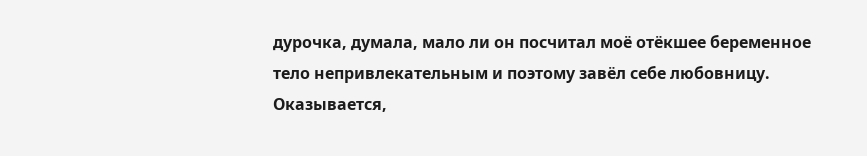дурочка, думала, мало ли он посчитал моё отёкшее беременное тело непривлекательным и поэтому завёл себе любовницу.
Оказывается,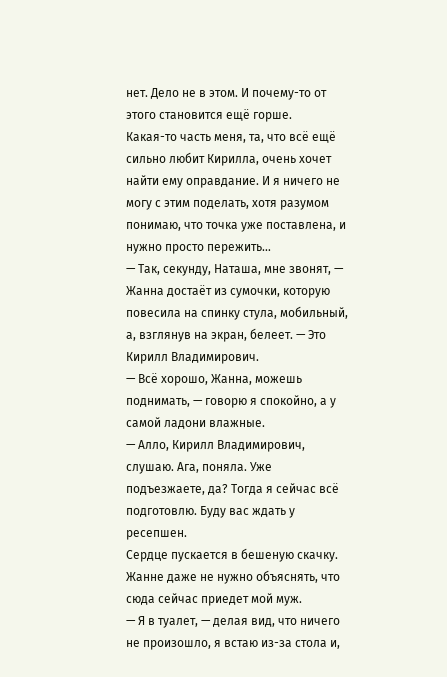нет. Дело не в этом. И почему-то от этого становится ещё горше.
Какая-то часть меня, та, что всё ещё сильно любит Кирилла, очень хочет найти ему оправдание. И я ничего не могу с этим поделать, хотя разумом понимаю, что точка уже поставлена, и нужно просто пережить…
— Так, секунду, Наташа, мне звонят, — Жанна достаёт из сумочки, которую повесила на спинку стула, мобильный, а, взглянув на экран, белеет. — Это Кирилл Владимирович.
— Всё хорошо, Жанна, можешь поднимать, — говорю я спокойно, а у самой ладони влажные.
— Алло, Кирилл Владимирович, слушаю. Ага, поняла. Уже подъезжаете, да? Тогда я сейчас всё подготовлю. Буду вас ждать у ресепшен.
Сердце пускается в бешеную скачку. Жанне даже не нужно объяснять, что сюда сейчас приедет мой муж.
— Я в туалет, — делая вид, что ничего не произошло, я встаю из-за стола и,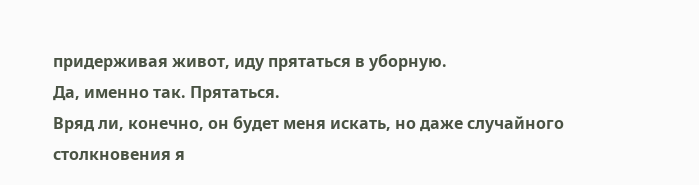придерживая живот, иду прятаться в уборную.
Да, именно так. Прятаться.
Вряд ли, конечно, он будет меня искать, но даже случайного столкновения я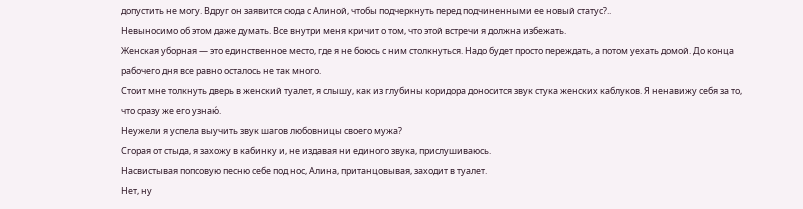допустить не могу. Вдруг он заявится сюда с Алиной, чтобы подчеркнуть перед подчиненными ее новый статус?..
Невыносимо об этом даже думать. Все внутри меня кричит о том, что этой встречи я должна избежать.
Женская уборная — это единственное место, где я не боюсь с ним столкнуться. Надо будет просто переждать, а потом уехать домой. До конца рабочего дня все равно осталось не так много.
Стоит мне толкнуть дверь в женский туалет, я слышу, как из глубины коридора доносится звук стука женских каблуков. Я ненавижу себя за то, что сразу же его узнаю́.
Неужели я успела выучить звук шагов любовницы своего мужа?
Сгорая от стыда, я захожу в кабинку и, не издавая ни единого звука, прислушиваюсь.
Насвистывая попсовую песню себе под нос, Алина, пританцовывая, заходит в туалет.
Нет, ну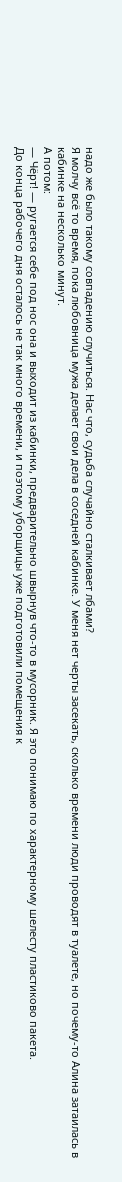надо же было такому совпадению случиться. Нас что, судьба случайно сталкивает лбами?
Я молчу всё то время, пока любовница мужа делает свои дела в соседней кабинке. У меня нет черты засекать, сколько времени люди проводят в туалете, но почему-то Алина затаилась в кабинке на несколько минут.
А потом:
— Чёрт! — ругается себе под нос она и выходит из кабинки, предварительно швырнув что-то в мусорник. Я это понимаю по характерному шелесту пластиково пакета.
До конца рабочего дня осталось не так много времени, и поэтому уборщицы уже подготовили помещения к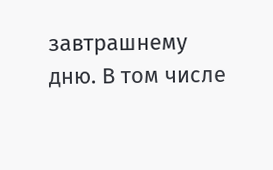завтрашнему дню. В том числе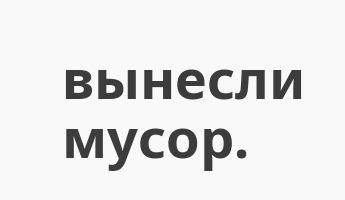вынесли мусор.